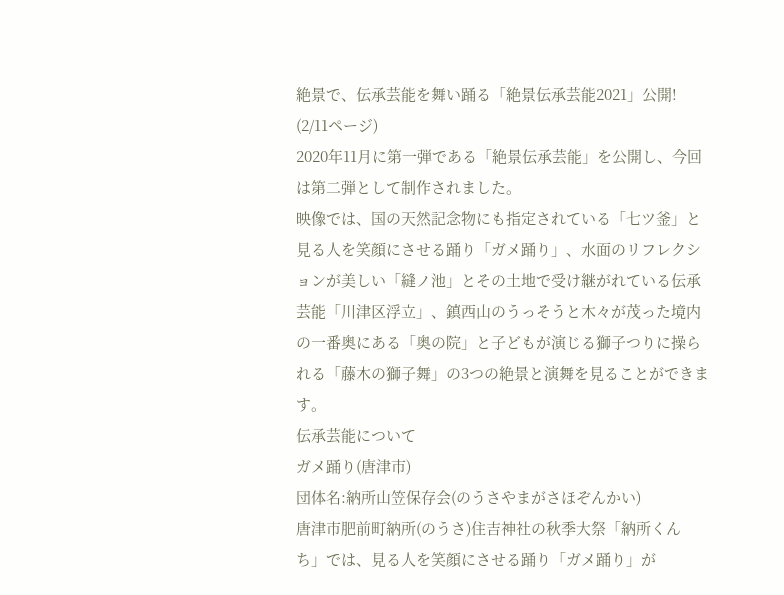絶景で、伝承芸能を舞い踊る「絶景伝承芸能2021」公開! (2/11ページ)
2020年11月に第一弾である「絶景伝承芸能」を公開し、今回は第二弾として制作されました。
映像では、国の天然記念物にも指定されている「七ツ釜」と見る人を笑顔にさせる踊り「ガメ踊り」、水面のリフレクションが美しい「縫ノ池」とその土地で受け継がれている伝承芸能「川津区浮立」、鎮西山のうっそうと木々が茂った境内の一番奥にある「奥の院」と子どもが演じる獅子つりに操られる「藤木の獅子舞」の3つの絶景と演舞を見ることができます。
伝承芸能について
ガメ踊り(唐津市)
団体名:納所山笠保存会(のうさやまがさほぞんかい)
唐津市肥前町納所(のうさ)住吉神社の秋季大祭「納所くんち」では、見る人を笑顔にさせる踊り「ガメ踊り」が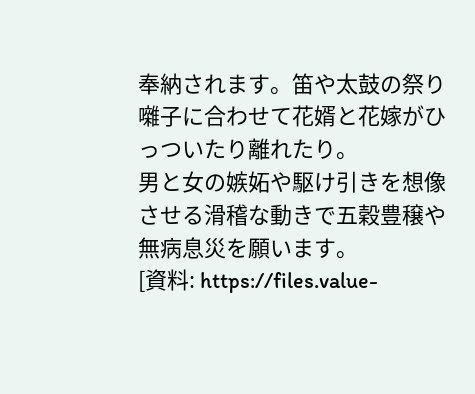奉納されます。笛や太鼓の祭り囃子に合わせて花婿と花嫁がひっついたり離れたり。
男と女の嫉妬や駆け引きを想像させる滑稽な動きで五穀豊穣や無病息災を願います。
[資料: https://files.value-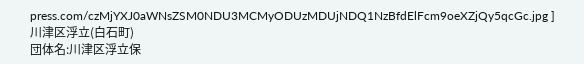press.com/czMjYXJ0aWNsZSM0NDU3MCMyODUzMDUjNDQ1NzBfdElFcm9oeXZjQy5qcGc.jpg ]
川津区浮立(白石町)
団体名:川津区浮立保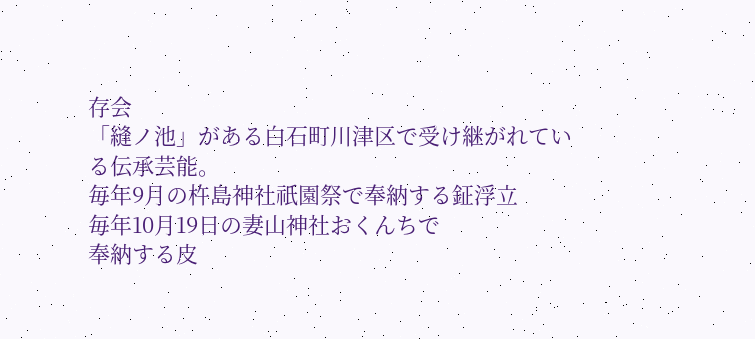存会
「縫ノ池」がある白石町川津区で受け継がれている伝承芸能。
毎年9月の杵島神社祇園祭で奉納する鉦浮立
毎年10月19日の妻山神社おくんちで
奉納する皮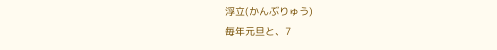浮立(かんぶりゅう)
毎年元旦と、7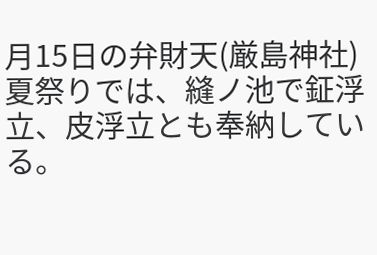月15日の弁財天(厳島神社)夏祭りでは、縫ノ池で鉦浮立、皮浮立とも奉納している。